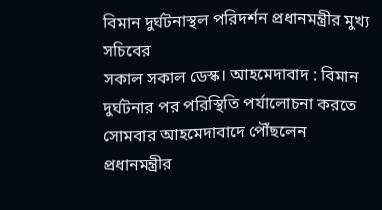বিমান দুর্ঘটনাস্থল পরিদর্শন প্রধানমন্ত্রীর মুখ্য সচিবের
সকাল সকাল ডেস্ক। আহমেদাবাদ : বিমান দুর্ঘটনার পর পরিস্থিতি পর্যালোচনা করতে সোমবার আহমেদাবাদে পৌঁছলেন প্রধানমন্ত্রীর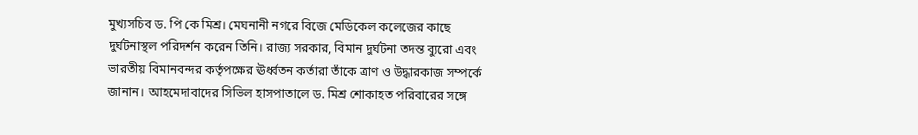মুখ্যসচিব ড. পি কে মিশ্র। মেঘনানী নগরে বিজে মেডিকেল কলেজের কাছে দুর্ঘটনাস্থল পরিদর্শন করেন তিনি। রাজ্য সরকার, বিমান দুর্ঘটনা তদন্ত ব্যুরো এবং ভারতীয় বিমানবন্দর কর্তৃপক্ষের ঊর্ধ্বতন কর্তারা তাঁকে ত্রাণ ও উদ্ধারকাজ সম্পর্কে জানান। আহমেদাবাদের সিভিল হাসপাতালে ড. মিশ্র শোকাহত পরিবারের সঙ্গে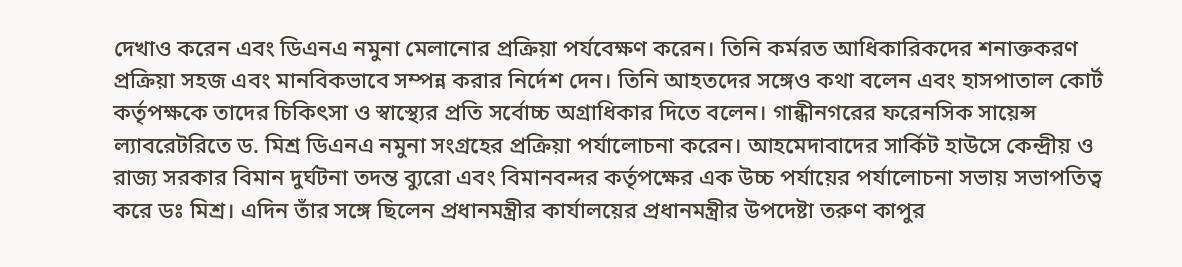দেখাও করেন এবং ডিএনএ নমুনা মেলানোর প্রক্রিয়া পর্যবেক্ষণ করেন। তিনি কর্মরত আধিকারিকদের শনাক্তকরণ প্রক্রিয়া সহজ এবং মানবিকভাবে সম্পন্ন করার নির্দেশ দেন। তিনি আহতদের সঙ্গেও কথা বলেন এবং হাসপাতাল কোর্ট কর্তৃপক্ষকে তাদের চিকিৎসা ও স্বাস্থ্যের প্রতি সর্বোচ্চ অগ্রাধিকার দিতে বলেন। গান্ধীনগরের ফরেনসিক সায়েন্স ল্যাবরেটরিতে ড. মিশ্র ডিএনএ নমুনা সংগ্রহের প্রক্রিয়া পর্যালোচনা করেন। আহমেদাবাদের সার্কিট হাউসে কেন্দ্রীয় ও রাজ্য সরকার বিমান দুর্ঘটনা তদন্ত ব্যুরো এবং বিমানবন্দর কর্তৃপক্ষের এক উচ্চ পর্যায়ের পর্যালোচনা সভায় সভাপতিত্ব করে ডঃ মিশ্র। এদিন তাঁর সঙ্গে ছিলেন প্রধানমন্ত্রীর কার্যালয়ের প্রধানমন্ত্রীর উপদেষ্টা তরুণ কাপুর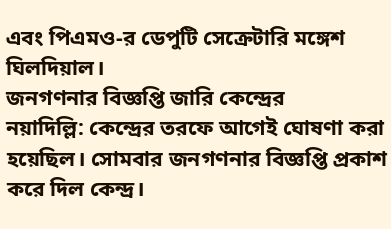এবং পিএমও-র ডেপুটি সেক্রেটারি মঙ্গেশ ঘিলদিয়াল।
জনগণনার বিজ্ঞপ্তি জারি কেন্দ্রের
নয়াদিল্লি: কেন্দ্রের তরফে আগেই ঘোষণা করা হয়েছিল। সোমবার জনগণনার বিজ্ঞপ্তি প্রকাশ করে দিল কেন্দ্র।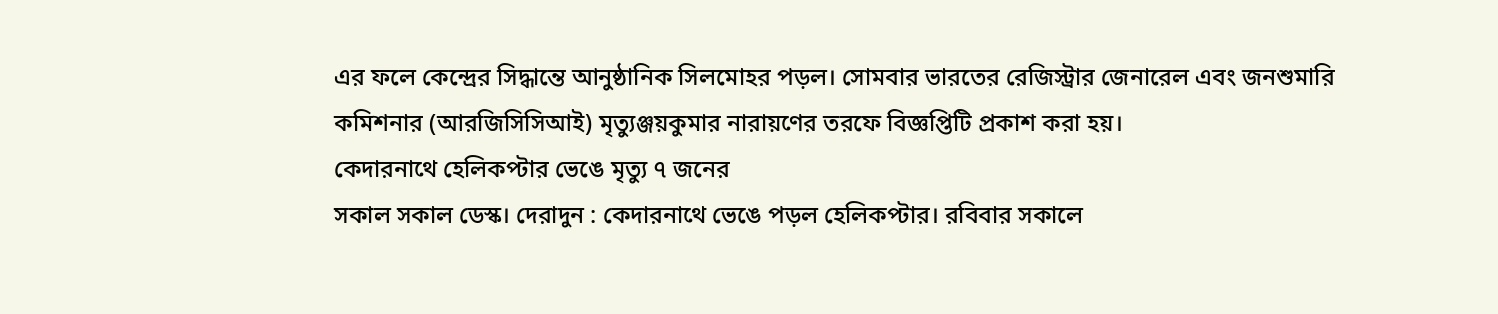এর ফলে কেন্দ্রের সিদ্ধান্তে আনুষ্ঠানিক সিলমোহর পড়ল। সোমবার ভারতের রেজিস্ট্রার জেনারেল এবং জনশুমারি কমিশনার (আরজিসিসিআই) মৃত্যুঞ্জয়কুমার নারায়ণের তরফে বিজ্ঞপ্তিটি প্রকাশ করা হয়।
কেদারনাথে হেলিকপ্টার ভেঙে মৃত্যু ৭ জনের
সকাল সকাল ডেস্ক। দেরাদুন : কেদারনাথে ভেঙে পড়ল হেলিকপ্টার। রবিবার সকালে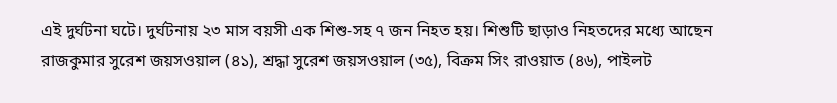এই দুর্ঘটনা ঘটে। দুর্ঘটনায় ২৩ মাস বয়সী এক শিশু-সহ ৭ জন নিহত হয়। শিশুটি ছাড়াও নিহতদের মধ্যে আছেন রাজকুমার সুরেশ জয়সওয়াল (৪১), শ্রদ্ধা সুরেশ জয়সওয়াল (৩৫), বিক্রম সিং রাওয়াত (৪৬), পাইলট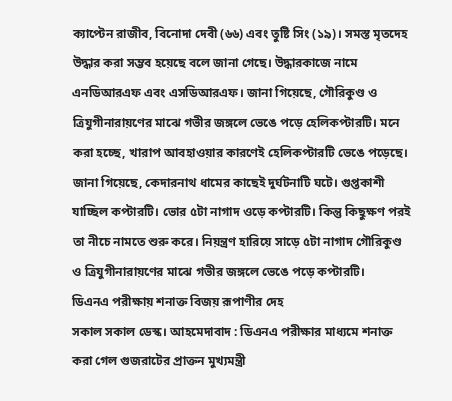ক্যাপ্টেন রাজীব, বিনোদা দেবী (৬৬) এবং তুষ্টি সিং (১৯)। সমস্ত মৃতদেহ উদ্ধার করা সম্ভব হয়েছে বলে জানা গেছে। উদ্ধারকাজে নামে এনডিআরএফ এবং এসডিআরএফ। জানা গিয়েছে, গৌরিকুণ্ড ও ত্রিযুগীনারায়ণের মাঝে গভীর জঙ্গলে ভেঙে পড়ে হেলিকপ্টারটি। মনে করা হচ্ছে, খারাপ আবহাওয়ার কারণেই হেলিকপ্টারটি ভেঙে পড়েছে। জানা গিয়েছে, কেদারনাথ ধামের কাছেই দুর্ঘটনাটি ঘটে। গুপ্তকাশী যাচ্ছিল কপ্টারটি। ভোর ৫টা নাগাদ ওড়ে কপ্টারটি। কিন্তু কিছুক্ষণ পরই তা নীচে নামতে শুরু করে। নিয়ন্ত্রণ হারিয়ে সাড়ে ৫টা নাগাদ গৌরিকুণ্ড ও ত্রিযুগীনারায়ণের মাঝে গভীর জঙ্গলে ভেঙে পড়ে কপ্টারটি।
ডিএনএ পরীক্ষায় শনাক্ত বিজয় রূপাণীর দেহ
সকাল সকাল ডেস্ক। আহমেদাবাদ : ডিএনএ পরীক্ষার মাধ্যমে শনাক্ত করা গেল গুজরাটের প্রাক্তন মুখ্যমন্ত্রী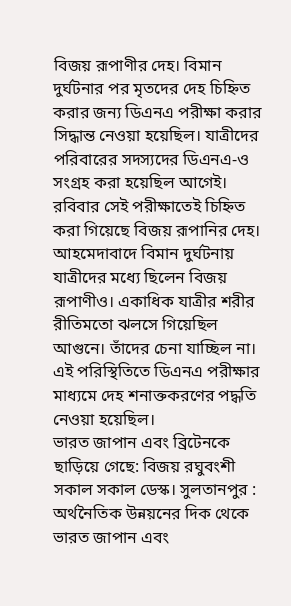বিজয় রূপাণীর দেহ। বিমান দুর্ঘটনার পর মৃতদের দেহ চিহ্নিত করার জন্য ডিএনএ পরীক্ষা করার সিদ্ধান্ত নেওয়া হয়েছিল। যাত্রীদের পরিবারের সদস্যদের ডিএনএ-ও সংগ্রহ করা হয়েছিল আগেই। রবিবার সেই পরীক্ষাতেই চিহ্নিত করা গিয়েছে বিজয় রূপানির দেহ। আহমেদাবাদে বিমান দুর্ঘটনায় যাত্রীদের মধ্যে ছিলেন বিজয় রূপাণীও। একাধিক যাত্রীর শরীর রীতিমতো ঝলসে গিয়েছিল আগুনে। তাঁদের চেনা যাচ্ছিল না। এই পরিস্থিতিতে ডিএনএ পরীক্ষার মাধ্যমে দেহ শনাক্তকরণের পদ্ধতি নেওয়া হয়েছিল।
ভারত জাপান এবং ব্রিটেনকে ছাড়িয়ে গেছে: বিজয় রঘুবংশী
সকাল সকাল ডেস্ক। সুলতানপুর : অর্থনৈতিক উন্নয়নের দিক থেকে ভারত জাপান এবং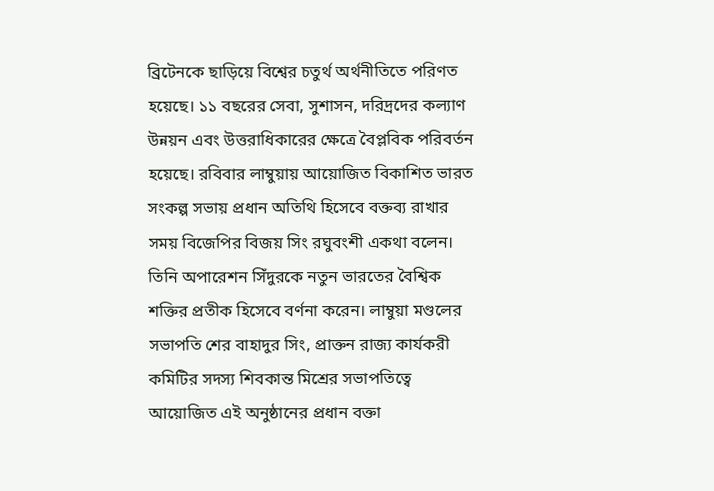ব্রিটেনকে ছাড়িয়ে বিশ্বের চতুর্থ অর্থনীতিতে পরিণত হয়েছে। ১১ বছরের সেবা, সুশাসন, দরিদ্রদের কল্যাণ উন্নয়ন এবং উত্তরাধিকারের ক্ষেত্রে বৈপ্লবিক পরিবর্তন হয়েছে। রবিবার লাম্বুয়ায় আয়োজিত বিকাশিত ভারত সংকল্প সভায় প্রধান অতিথি হিসেবে বক্তব্য রাখার সময় বিজেপির বিজয় সিং রঘুবংশী একথা বলেন। তিনি অপারেশন সিঁদুরকে নতুন ভারতের বৈশ্বিক শক্তির প্রতীক হিসেবে বর্ণনা করেন। লাম্বুয়া মণ্ডলের সভাপতি শের বাহাদুর সিং, প্রাক্তন রাজ্য কার্যকরী কমিটির সদস্য শিবকান্ত মিশ্রের সভাপতিত্বে আয়োজিত এই অনুষ্ঠানের প্রধান বক্তা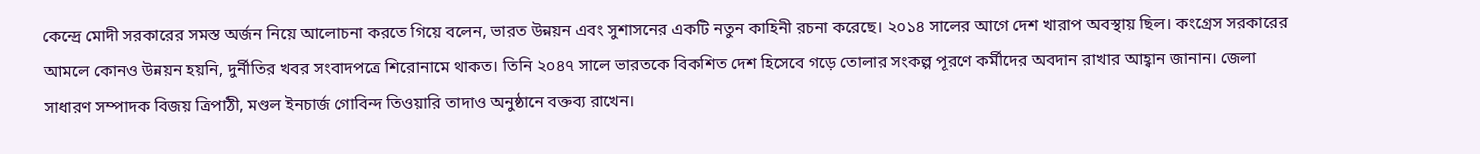কেন্দ্রে মোদী সরকারের সমস্ত অর্জন নিয়ে আলোচনা করতে গিয়ে বলেন, ভারত উন্নয়ন এবং সুশাসনের একটি নতুন কাহিনী রচনা করেছে। ২০১৪ সালের আগে দেশ খারাপ অবস্থায় ছিল। কংগ্রেস সরকারের আমলে কোনও উন্নয়ন হয়নি, দুর্নীতির খবর সংবাদপত্রে শিরোনামে থাকত। তিনি ২০৪৭ সালে ভারতকে বিকশিত দেশ হিসেবে গড়ে তোলার সংকল্প পূরণে কর্মীদের অবদান রাখার আহ্বান জানান। জেলা সাধারণ সম্পাদক বিজয় ত্রিপাঠী, মণ্ডল ইনচার্জ গোবিন্দ তিওয়ারি তাদাও অনুষ্ঠানে বক্তব্য রাখেন।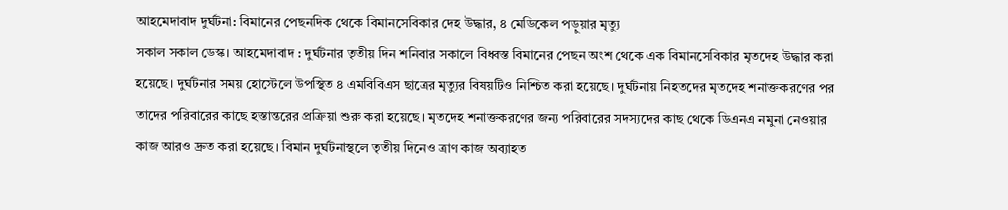আহমেদাবাদ দুর্ঘটনা: বিমানের পেছনদিক থেকে বিমানসেবিকার দেহ উদ্ধার, ৪ মেডিকেল পড়ুয়ার মৃত্যু
সকাল সকাল ডেস্ক। আহমেদাবাদ : দুর্ঘটনার তৃতীয় দিন শনিবার সকালে বিধ্বস্ত বিমানের পেছন অংশ থেকে এক বিমানসেবিকার মৃতদেহ উদ্ধার করা হয়েছে। দুর্ঘটনার সময় হোস্টেলে উপস্থিত ৪ এমবিবিএস ছাত্রের মৃত্যুর বিষয়টিও নিশ্চিত করা হয়েছে। দুর্ঘটনায় নিহতদের মৃতদেহ শনাক্তকরণের পর তাদের পরিবারের কাছে হস্তান্তরের প্রক্রিয়া শুরু করা হয়েছে। মৃতদেহ শনাক্তকরণের জন্য পরিবারের সদস্যদের কাছ থেকে ডিএনএ নমুনা নেওয়ার কাজ আরও দ্রুত করা হয়েছে। বিমান দুর্ঘটনাস্থলে তৃতীয় দিনেও ত্রাণ কাজ অব্যাহত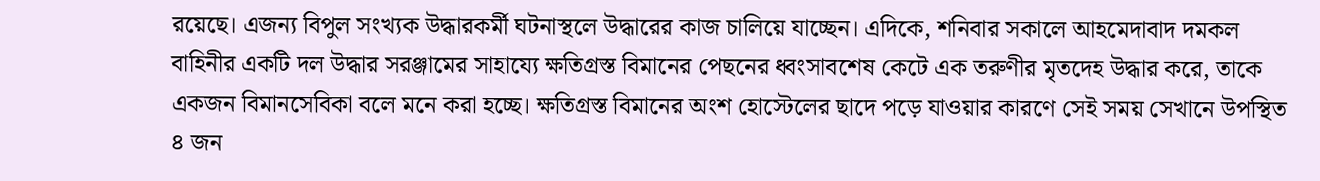রয়েছে। এজন্য বিপুল সংখ্যক উদ্ধারকর্মী ঘটনাস্থলে উদ্ধারের কাজ চালিয়ে যাচ্ছেন। এদিকে, শনিবার সকালে আহমেদাবাদ দমকল বাহিনীর একটি দল উদ্ধার সরঞ্জামের সাহায্যে ক্ষতিগ্রস্ত বিমানের পেছনের ধ্বংসাবশেষ কেটে এক তরুণীর মৃতদেহ উদ্ধার করে, তাকে একজন বিমানসেবিকা বলে মনে করা হচ্ছে। ক্ষতিগ্রস্ত বিমানের অংশ হোস্টেলের ছাদে পড়ে যাওয়ার কারণে সেই সময় সেখানে উপস্থিত ৪ জন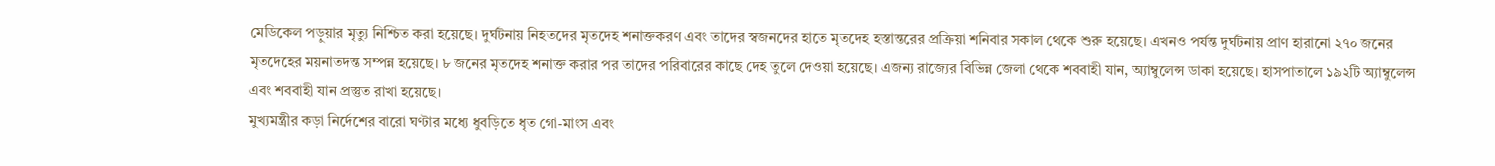মেডিকেল পড়ুয়ার মৃত্যু নিশ্চিত করা হয়েছে। দুর্ঘটনায় নিহতদের মৃতদেহ শনাক্তকরণ এবং তাদের স্বজনদের হাতে মৃতদেহ হস্তান্তরের প্রক্রিয়া শনিবার সকাল থেকে শুরু হয়েছে। এখনও পর্যন্ত দুর্ঘটনায় প্রাণ হারানো ২৭০ জনের মৃতদেহের ময়নাতদন্ত সম্পন্ন হয়েছে। ৮ জনের মৃতদেহ শনাক্ত করার পর তাদের পরিবারের কাছে দেহ তুলে দেওয়া হয়েছে। এজন্য রাজ্যের বিভিন্ন জেলা থেকে শববাহী যান, অ্যাম্বুলেন্স ডাকা হয়েছে। হাসপাতালে ১৯২টি অ্যাম্বুলেন্স এবং শববাহী যান প্রস্তুত রাখা হয়েছে।
মুখ্যমন্ত্রীর কড়া নির্দেশের বারো ঘণ্টার মধ্যে ধুবড়িতে ধৃত গো-মাংস এবং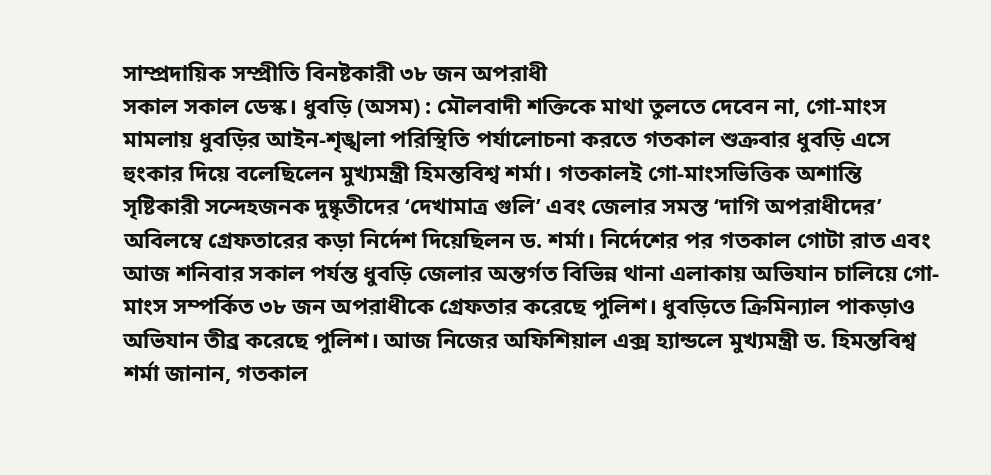সাম্প্রদায়িক সম্প্রীতি বিনষ্টকারী ৩৮ জন অপরাধী
সকাল সকাল ডেস্ক। ধুবড়ি (অসম) : মৌলবাদী শক্তিকে মাথা তুলতে দেবেন না, গো-মাংস মামলায় ধুবড়ির আইন-শৃঙ্খলা পরিস্থিতি পর্যালোচনা করতে গতকাল শুক্ৰবার ধুবড়ি এসে হুংকার দিয়ে বলেছিলেন মুখ্যমন্ত্রী হিমন্তবিশ্ব শর্মা। গতকালই গো-মাংসভিত্তিক অশান্তি সৃষ্টিকারী সন্দেহজনক দুষ্কৃতীদের ‘দেখামাত্র গুলি’ এবং জেলার সমস্ত ‘দাগি অপরাধীদের’ অবিলম্বে গ্রেফতারের কড়া নির্দেশ দিয়েছিলন ড. শর্মা। নির্দেশের পর গতকাল গোটা রাত এবং আজ শনিবার সকাল পর্যন্ত ধুবড়ি জেলার অন্তর্গত বিভিন্ন থানা এলাকায় অভিযান চালিয়ে গো-মাংস সম্পৰ্কিত ৩৮ জন অপরাধীকে গ্রেফতার করেছে পুলিশ। ধুবড়িতে ক্ৰিমিন্যাল পাকড়াও অভিযান তীব্ৰ করেছে পুলিশ। আজ নিজের অফিশিয়াল এক্স হ্যান্ডলে মুখ্যমন্ত্ৰী ড. হিমন্তবিশ্ব শৰ্মা জানান, গতকাল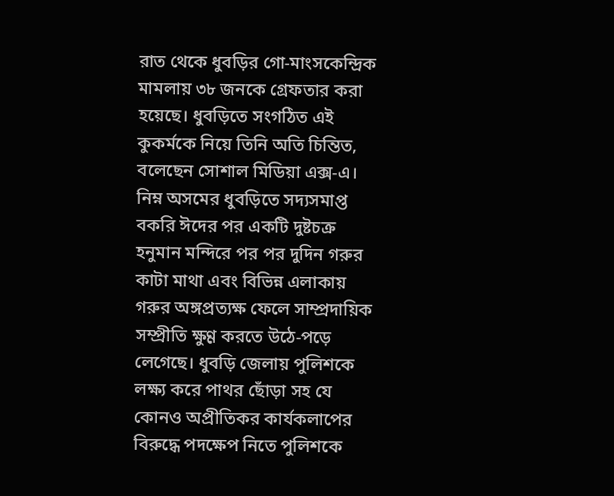রাত থেকে ধুবড়ির গো-মাংসকেন্দ্ৰিক মামলায় ৩৮ জনকে গ্ৰেফতার করা হয়েছে। ধুবড়িতে সংগঠিত এই কুকৰ্মকে নিয়ে তিনি অতি চিন্তিত, বলেছেন সোশাল মিডিয়া এক্স-এ। নিম্ন অসমের ধুবড়িতে সদ্যসমাপ্ত বকরি ঈদের পর একটি দুষ্টচক্র হনুমান মন্দিরে পর পর দুদিন গরুর কাটা মাথা এবং বিভিন্ন এলাকায় গরুর অঙ্গপ্রত্যক্ষ ফেলে সাম্প্রদায়িক সম্প্ৰীতি ক্ষুণ্ণ করতে উঠে-পড়ে লেগেছে। ধুবড়ি জেলায় পুলিশকে লক্ষ্য করে পাথর ছোঁড়া সহ যে কোনও অপ্ৰীতিকর কার্যকলাপের বিরুদ্ধে পদক্ষেপ নিতে পুলিশকে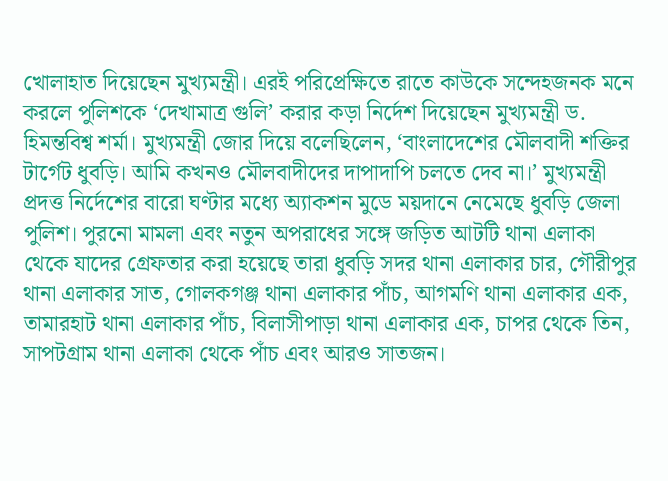খোলাহাত দিয়েছেন মুখ্যমন্ত্রী। এরই পরিপ্রেক্ষিতে রাতে কাউকে সন্দেহজনক মনে করলে পুলিশকে ‘দেখামাত্র গুলি’ করার কড়া নির্দেশ দিয়েছেন মুখ্যমন্ত্রী ড. হিমন্তবিশ্ব শর্মা। মুখ্যমন্ত্রী জোর দিয়ে বলেছিলেন, ‘বাংলাদেশের মৌলবাদী শক্তির টাৰ্গেট ধুবড়ি। আমি কখনও মৌলবাদীদের দাপাদাপি চলতে দেব না।’ মুখ্যমন্ত্রী প্রদত্ত নির্দেশের বারো ঘণ্টার মধ্যে অ্যাকশন মুডে ময়দানে নেমেছে ধুবড়ি জেলা পুলিশ। পুরনো মামলা এবং নতুন অপরাধের সঙ্গে জড়িত আটটি থানা এলাকা থেকে যাদের গ্রেফতার করা হয়েছে তারা ধুবড়ি সদর থানা এলাকার চার, গৌরীপুর থানা এলাকার সাত, গোলকগঞ্জ থানা এলাকার পাঁচ, আগমণি থানা এলাকার এক, তামারহাট থানা এলাকার পাঁচ, বিলাসীপাড়া থানা এলাকার এক, চাপর থেকে তিন, সাপটগ্ৰাম থানা এলাকা থেকে পাঁচ এবং আরও সাতজন।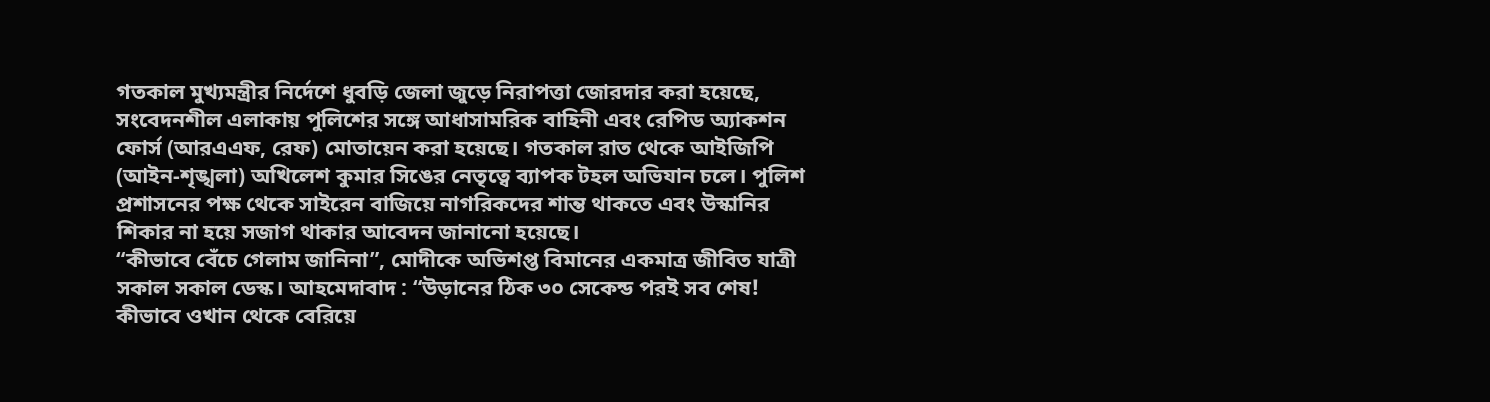গতকাল মুখ্যমন্ত্রীর নিৰ্দেশে ধুবড়ি জেলা জুড়ে নিরাপত্তা জোরদার করা হয়েছে, সংবেদনশীল এলাকায় পুলিশের সঙ্গে আধাসামরিক বাহিনী এবং রেপিড অ্যাকশন ফোর্স (আরএএফ, রেফ) মোতায়েন করা হয়েছে। গতকাল রাত থেকে আইজিপি (আইন-শৃঙ্খলা) অখিলেশ কুমার সিঙের নেতৃত্বে ব্যাপক টহল অভিযান চলে। পুলিশ প্রশাসনের পক্ষ থেকে সাইরেন বাজিয়ে নাগরিকদের শান্ত থাকতে এবং উস্কানির শিকার না হয়ে সজাগ থাকার আবেদন জানানো হয়েছে।
“কীভাবে বেঁচে গেলাম জানিনা”, মোদীকে অভিশপ্ত বিমানের একমাত্র জীবিত যাত্রী
সকাল সকাল ডেস্ক। আহমেদাবাদ : “উড়ানের ঠিক ৩০ সেকেন্ড পরই সব শেষ! কীভাবে ওখান থেকে বেরিয়ে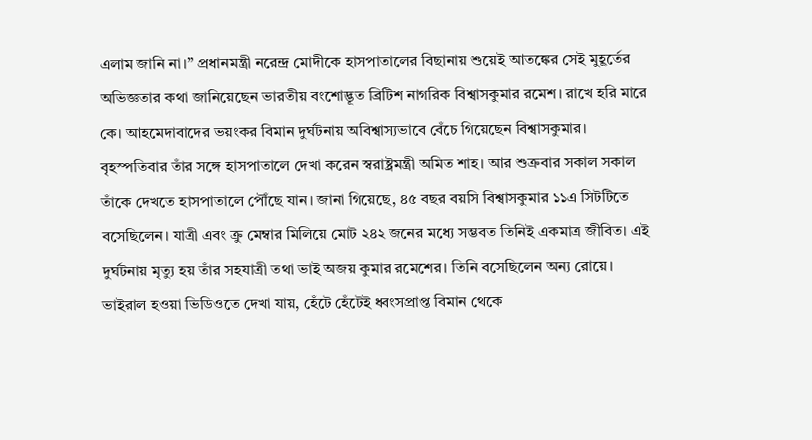এলাম জানি না।” প্রধানমন্ত্রী নরেন্দ্র মোদীকে হাসপাতালের বিছানায় শুয়েই আতঙ্কের সেই মুহূর্তের অভিজ্ঞতার কথা জানিয়েছেন ভারতীয় বংশোদ্ভূত ব্রিটিশ নাগরিক বিশ্বাসকুমার রমেশ। রাখে হরি মারে কে। আহমেদাবাদের ভয়ংকর বিমান দুর্ঘটনায় অবিশ্বাস্যভাবে বেঁচে গিয়েছেন বিশ্বাসকুমার। বৃহস্পতিবার তাঁর সঙ্গে হাসপাতালে দেখা করেন স্বরাষ্ট্রমন্ত্রী অমিত শাহ। আর শুক্রবার সকাল সকাল তাঁকে দেখতে হাসপাতালে পৌঁছে যান। জানা গিয়েছে, ৪৫ বছর বয়সি বিশ্বাসকুমার ১১এ সিটটিতে বসেছিলেন। যাত্রী এবং ক্রু মেম্বার মিলিয়ে মোট ২৪২ জনের মধ্যে সম্ভবত তিনিই একমাত্র জীবিত। এই দুর্ঘটনায় মৃত্যু হয় তাঁর সহযাত্রী তথা ভাই অজয় কুমার রমেশের। তিনি বসেছিলেন অন্য রোয়ে। ভাইরাল হওয়া ভিডিওতে দেখা যায়, হেঁটে হেঁটেই ধ্বংসপ্রাপ্ত বিমান থেকে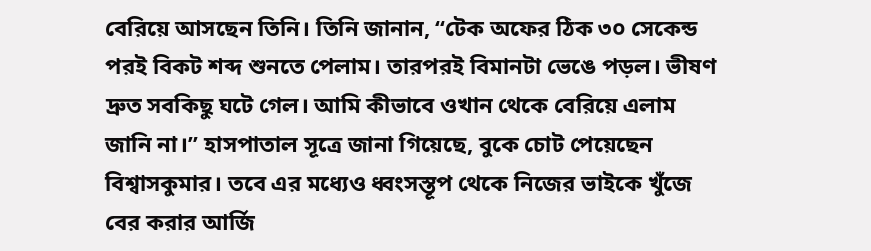বেরিয়ে আসছেন তিনি। তিনি জানান, “টেক অফের ঠিক ৩০ সেকেন্ড পরই বিকট শব্দ শুনতে পেলাম। তারপরই বিমানটা ভেঙে পড়ল। ভীষণ দ্রুত সবকিছু ঘটে গেল। আমি কীভাবে ওখান থেকে বেরিয়ে এলাম জানি না।” হাসপাতাল সূত্রে জানা গিয়েছে, বুকে চোট পেয়েছেন বিশ্বাসকুমার। তবে এর মধ্যেও ধ্বংসস্তূপ থেকে নিজের ভাইকে খুঁজে বের করার আর্জি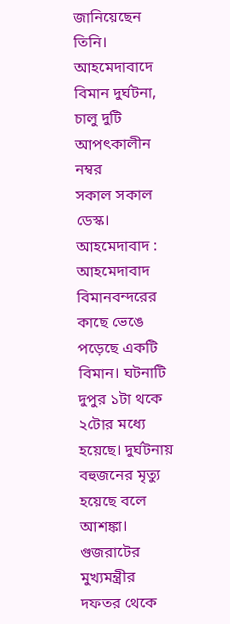জানিয়েছেন তিনি।
আহমেদাবাদে বিমান দুর্ঘটনা, চালু দুটি আপৎকালীন নম্বর
সকাল সকাল ডেস্ক। আহমেদাবাদ : আহমেদাবাদ বিমানবন্দরের কাছে ভেঙে পড়েছে একটি বিমান। ঘটনাটি দুপুর ১টা থকে ২টোর মধ্যে হয়েছে। দুর্ঘটনায় বহুজনের মৃত্যু হয়েছে বলে আশঙ্কা। গুজরাটের মুখ্যমন্ত্রীর দফতর থেকে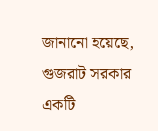জানানো হয়েছে, গুজরাট সরকার একটি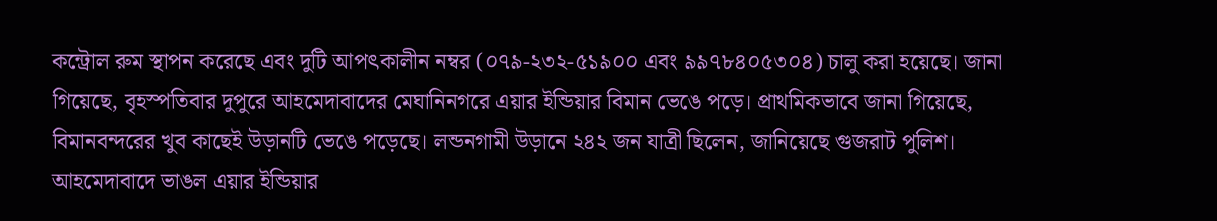কন্ট্রোল রুম স্থাপন করেছে এবং দুটি আপৎকালীন নম্বর (০৭৯-২৩২-৫১৯০০ এবং ৯৯৭৮৪০৫৩০৪) চালু করা হয়েছে। জানা গিয়েছে, বৃহস্পতিবার দুপুরে আহমেদাবাদের মেঘানিনগরে এয়ার ইন্ডিয়ার বিমান ভেঙে পড়ে। প্রাথমিকভাবে জানা গিয়েছে, বিমানবন্দরের খুব কাছেই উড়ানটি ভেঙে পড়েছে। লন্ডনগামী উড়ানে ২৪২ জন যাত্রী ছিলেন, জানিয়েছে গুজরাট পুলিশ।
আহমেদাবাদে ভাঙল এয়ার ইন্ডিয়ার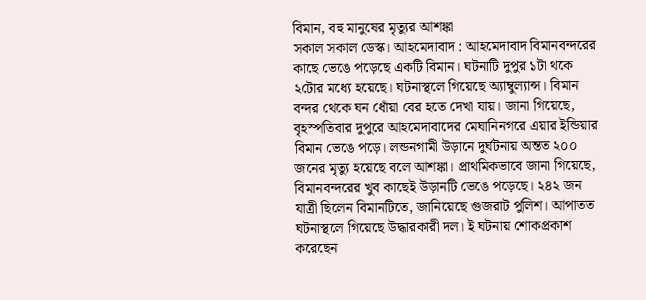বিমান, বহু মানুষের মৃত্যুর আশঙ্কা
সকাল সকাল ডেস্ক। আহমেদাবাদ : আহমেদাবাদ বিমানবন্দরের কাছে ভেঙে পড়েছে একটি বিমান। ঘটনাটি দুপুর ১টা থকে ২টোর মধ্যে হয়েছে। ঘটনাস্থলে গিয়েছে অ্যাম্বুল্যান্স। বিমান বন্দর থেকে ঘন ধোঁয়া বের হতে দেখা যায়। জানা গিয়েছে, বৃহস্পতিবার দুপুরে আহমেদাবাদের মেঘানিনগরে এয়ার ইন্ডিয়ার বিমান ভেঙে পড়ে। লন্ডনগামী উড়ানে দুর্ঘটনায় অন্তত ২০০ জনের মৃত্যু হয়েছে বলে আশঙ্কা। প্রাথমিকভাবে জানা গিয়েছে, বিমানবন্দরের খুব কাছেই উড়ানটি ভেঙে পড়েছে। ২৪২ জন যাত্রী ছিলেন বিমানটিতে, জানিয়েছে গুজরাট পুলিশ। আপাতত ঘটনাস্থলে গিয়েছে উদ্ধারকারী দল। ই ঘটনায় শোকপ্রকাশ করেছেন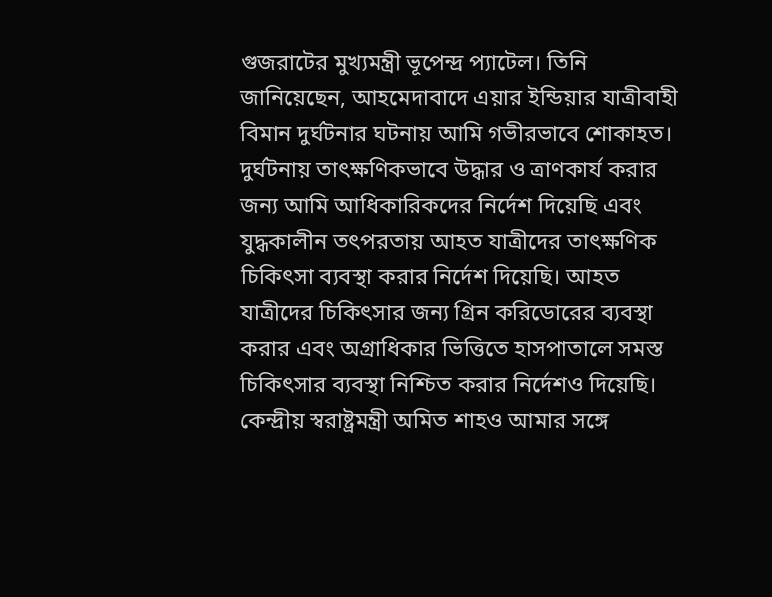গুজরাটের মুখ্যমন্ত্রী ভূপেন্দ্র প্যাটেল। তিনি জানিয়েছেন, আহমেদাবাদে এয়ার ইন্ডিয়ার যাত্রীবাহী বিমান দুর্ঘটনার ঘটনায় আমি গভীরভাবে শোকাহত। দুর্ঘটনায় তাৎক্ষণিকভাবে উদ্ধার ও ত্রাণকার্য করার জন্য আমি আধিকারিকদের নির্দেশ দিয়েছি এবং যুদ্ধকালীন তৎপরতায় আহত যাত্রীদের তাৎক্ষণিক চিকিৎসা ব্যবস্থা করার নির্দেশ দিয়েছি। আহত যাত্রীদের চিকিৎসার জন্য গ্রিন করিডোরের ব্যবস্থা করার এবং অগ্রাধিকার ভিত্তিতে হাসপাতালে সমস্ত চিকিৎসার ব্যবস্থা নিশ্চিত করার নির্দেশও দিয়েছি। কেন্দ্রীয় স্বরাষ্ট্রমন্ত্রী অমিত শাহও আমার সঙ্গে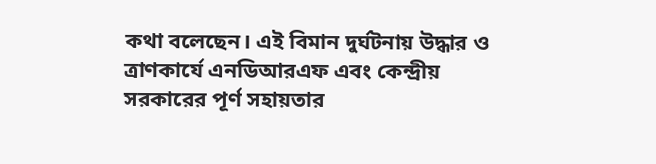কথা বলেছেন। এই বিমান দুর্ঘটনায় উদ্ধার ও ত্রাণকার্যে এনডিআরএফ এবং কেন্দ্রীয় সরকারের পূর্ণ সহায়তার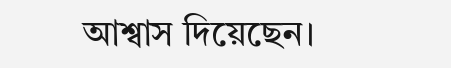আশ্বাস দিয়েছেন।